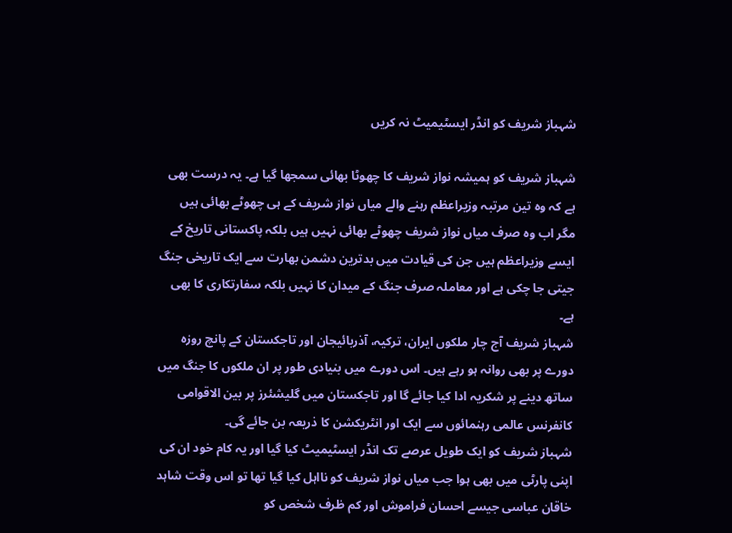شہباز شریف کو انڈر ایسٹیمیٹ نہ کریں

شہباز شریف کو ہمیشہ نواز شریف کا چھوٹا بھائی سمجھا گیا ہے۔ یہ درست بھی ہے کہ وہ تین مرتبہ وزیراعظم رہنے والے میاں نواز شریف کے ہی چھوٹے بھائی ہیں مگر اب وہ صرف میاں نواز شریف چھوٹے بھائی نہیں ہیں بلکہ پاکستانی تاریخ کے ایسے وزیراعظم ہیں جن کی قیادت میں بدترین دشمن بھارت سے ایک تاریخی جنگ جیتی جا چکی ہے اور معاملہ صرف جنگ کے میدان کا نہیں بلکہ سفارتکاری کا بھی ہے۔
شہباز شریف آج چار ملکوں ایران، ترکیہ، آذربائیجان اور تاجکستان کے پانچ روزہ دورے پر بھی روانہ ہو رہے ہیں۔ اس دورے میں بنیادی طور پر ان ملکوں کا جنگ میں ساتھ دینے پر شکریہ ادا کیا جائے گا اور تاجکستان میں گلیشئرز پر بین الاقوامی کانفرنس عالمی رہنمائوں سے ایک اور انٹریکشن کا ذریعہ بن جائے گی۔
شہباز شریف کو ایک طویل عرصے تک انڈر ایسٹیمیٹ کیا گیا اور یہ کام خود ان کی اپنی پارٹی میں بھی ہوا جب میاں نواز شریف کو نااہل کیا گیا تھا تو اس وقت شاہد خاقان عباسی جیسے احسان فراموش اور کم ظرف شخص کو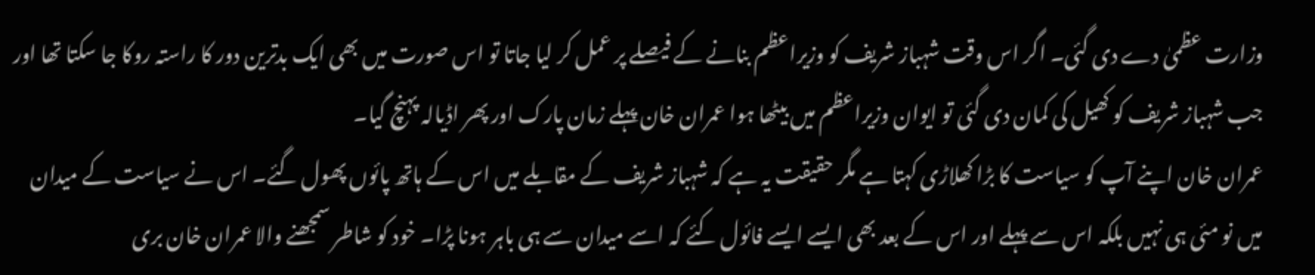وزارت عظمیٰ دے دی گئی۔ اگر اس وقت شہباز شریف کو وزیراعظم بنانے کے فیصلے پر عمل کر لیا جاتا تو اس صورت میں بھی ایک بدترین دور کا راستہ روکا جا سکتا تھا اور جب شہباز شریف کو کھیل کی کمان دی گئی تو ایوان وزیراعظم میں بیٹھا ہوا عمران خان پہلے زمان پارک اور پھر اڈیالہ پہنچ گیا۔
عمران خان اپنے آپ کو سیاست کا بڑا کھلاڑی کہتا ہے مگر حقیقت یہ ہے کہ شہباز شریف کے مقابلے میں اس کے ہاتھ پائوں پھول گئے۔ اس نے سیاست کے میدان میں نو مئی ہی نہیں بلکہ اس سے پہلے اور اس کے بعد بھی ایسے ایسے فائول کئے کہ اسے میدان سے ہی باہر ہونا پڑا۔ خود کو شاطر سمجھنے والا عمران خان بری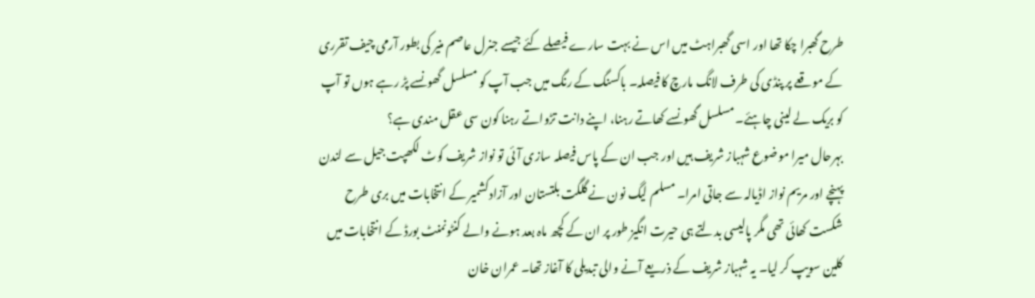طرح گھبرا چکا تھا اور اسی گھبراہٹ میں اس نے بہت سارے فیصلے کئے جیسے جنرل عاصم منیر کی بطور آرمی چیف تقرری کے موقعے پر پنڈی کی طرف لانگ مارچ کا فیصلہ۔ باکسنگ کے رنگ میں جب آپ کو مسلسل گھونسے پڑ رہے ہوں تو آپ کو بریک لے لینی چاہئے۔ مسلسل گھونسے کھاتے رہنا، اپنے دانت تڑواتے رہنا کون سی عقل مندی ہے؟
بہرحال میرا موضوع شہباز شریف ہیں اور جب ان کے پاس فیصلہ سازی آئی تو نواز شریف کوٹ لکھپت جیل سے لندن پہنچے اور مریم نواز اڈیالہ سے جاتی امرا۔ مسلم لیگ نون نے گلگت بلتستان اور آزادکشمیر کے انتخابات میں بری طرح شکست کھائی تھی مگر پالیسی بدلتے ہی حیرت انگیز طور پر ان کے کچھ ماہ بعد ہونے والے کنٹونمنٹ بورڈ کے انتخابات میں کلین سویپ کر لیا۔ یہ شہباز شریف کے ذریعے آنے والی تبدیلی کا آغاز تھا۔ عمران خان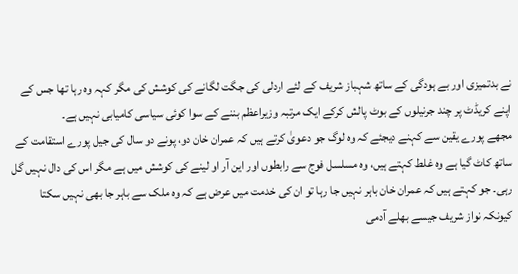نے بدتمیزی اور بے ہودگی کے ساتھ شہباز شریف کے لئے اردلی کی جگت لگانے کی کوشش کی مگر کہہ وہ رہا تھا جس کے اپنے کریڈٹ پر چند جرنیلوں کے بوٹ پالش کرکے ایک مرتبہ وزیراعظم بننے کے سوا کوئی سیاسی کامیابی نہیں ہے۔
مجھے پورے یقین سے کہنے دیجئے کہ وہ لوگ جو دعویٰ کرتے ہیں کہ عمران خان دو، پونے دو سال کی جیل پورے استقامت کے ساتھ کاٹ گیا ہے وہ غلط کہتے ہیں، وہ مسلسل فوج سے رابطوں اور این آر او لینے کی کوشش میں ہے مگر اس کی دال نہیں گل رہی۔ جو کہتے ہیں کہ عمران خان باہر نہیں جا رہا تو ان کی خدمت میں عرض ہے کہ وہ ملک سے باہر جا بھی نہیں سکتا کیونکہ نواز شریف جیسے بھلے آدمی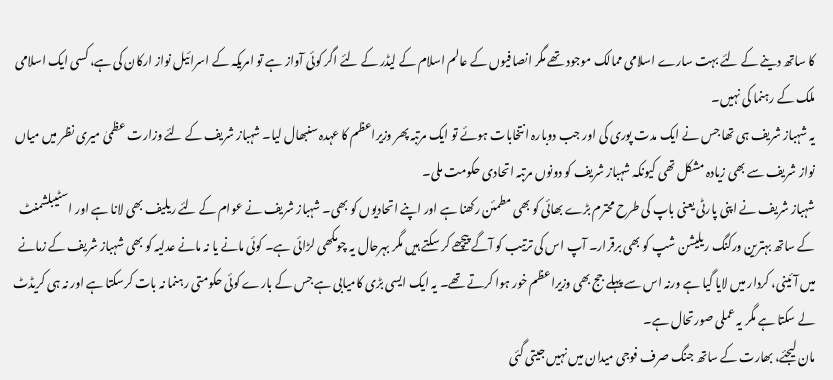کا ساتھ دینے کے لئے بہت سارے اسلامی ممالک موجود تھے مگر انصافیوں کے عالم اسلام کے لیڈر کے لئے اگر کوئی آواز ہے تو امریکہ کے اسرائیل نواز ارکان کی ہے، کسی ایک اسلامی ملک کے رہنما کی نہیں۔
یہ شہباز شریف ہی تھا جس نے ایک مدت پوری کی اور جب دوبارہ انتخابات ہوئے تو ایک مرتبہ پھر وزیراعظم کا عہدہ سنبھال لیا۔ شہباز شریف کے لئے وزارت عظمیٰ میری نظر میں میاں نواز شریف سے بھی زیادہ مشکل تھی کیونکہ شہباز شریف کو دونوں مرتبہ اتحادی حکومت ملی۔
شہباز شریف نے اپنی پارٹی یعنی باپ کی طرح محترم بڑے بھائی کو بھی مطمئن رکھنا ہے اور اپنے اتحادیوں کو بھی۔ شہباز شریف نے عوام کے لئے ریلیف بھی لانا ہے اور اسٹیبلشمنٹ کے ساتھ بہترین ورکنگ ریلیشن شپ کو بھی برقرار۔ آپ اس کی ترتیب کو آگے پیچھے کر سکتے ہیں مگر بہرحال یہ چومکھی لڑائی ہے۔ کوئی مانے یا نہ مانے عدلیہ کو بھی شہباز شریف کے زمانے میں آئینی، کردار میں لایا گیا ہے ورنہ اس سے پہلے جج بھی وزیراعظم خور ہوا کرتے تھے۔ یہ ایک ایسی بڑی کامیابی ہے جس کے بارے کوئی حکومتی رہنما نہ بات کرسکتا ہے اور نہ ہی کریڈٹ لے سکتا ہے مگر یہ عملی صورتحال ہے۔
مان لیجئے، بھارت کے ساتھ جنگ صرف فوجی میدان میں نہیں جیتی گئی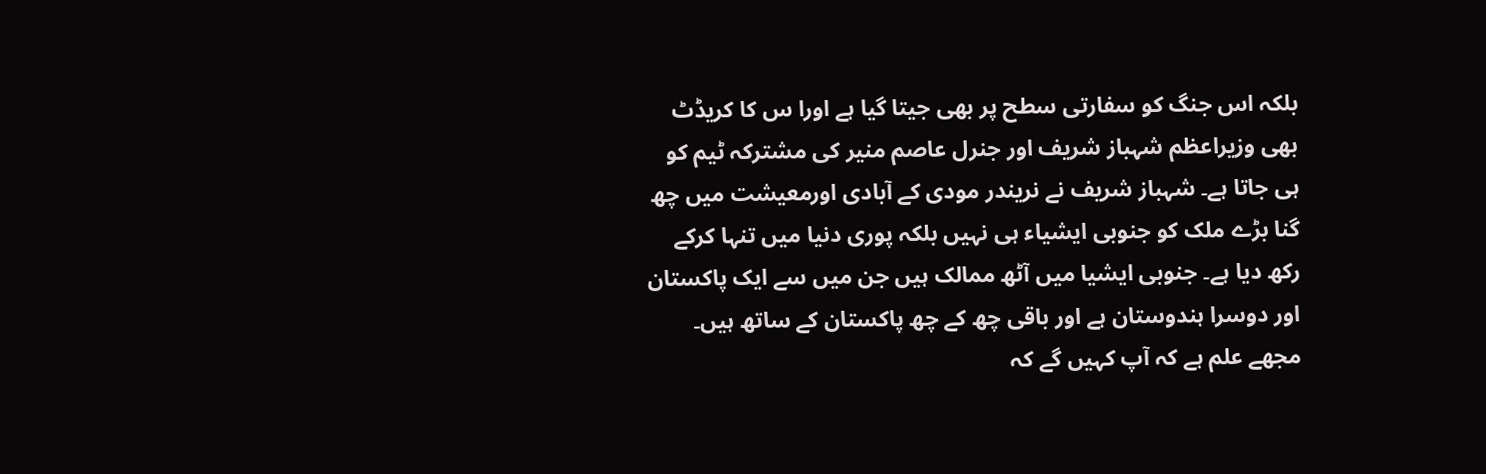بلکہ اس جنگ کو سفارتی سطح پر بھی جیتا گیا ہے اورا س کا کریڈٹ بھی وزیراعظم شہباز شریف اور جنرل عاصم منیر کی مشترکہ ٹیم کو ہی جاتا ہے۔ شہباز شریف نے نریندر مودی کے آبادی اورمعیشت میں چھ گنا بڑے ملک کو جنوبی ایشیاء ہی نہیں بلکہ پوری دنیا میں تنہا کرکے رکھ دیا ہے۔ جنوبی ایشیا میں آٹھ ممالک ہیں جن میں سے ایک پاکستان اور دوسرا ہندوستان ہے اور باقی چھ کے چھ پاکستان کے ساتھ ہیں۔
مجھے علم ہے کہ آپ کہیں گے کہ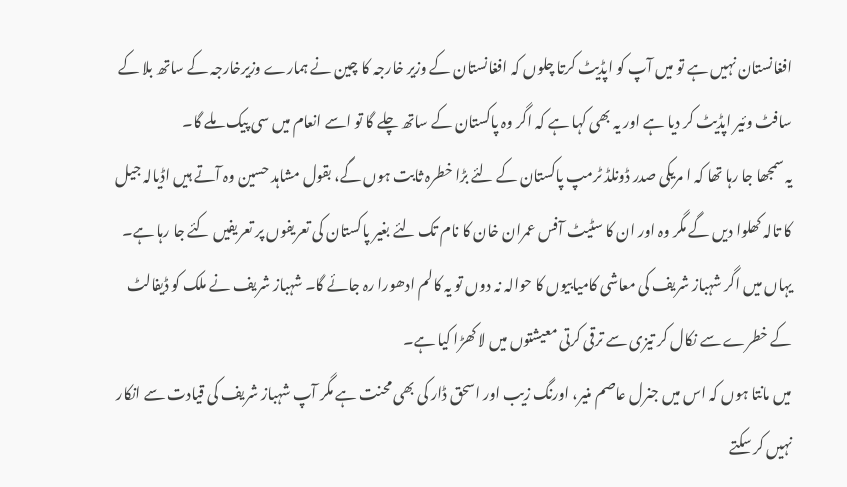افغانستان نہیں ہے تو میں آپ کو اپڈیٹ کرتا چلوں کہ افغانستان کے وزیر خارجہ کا چین نے ہمارے وزیرخارجہ کے ساتھ بلا کے سافٹ وئیر اپڈیٹ کر دیا ہے اور یہ بھی کہا ہے کہ اگر وہ پاکستان کے ساتھ چلے گا تو اسے انعام میں سی پیک ملے گا۔
یہ سمجھا جا رہا تھا کہ ا مریکی صدر ڈونلڈ ٹرمپ پاکستان کے لئے بڑا خطرہ ثابت ہوں گے، بقول مشاہد حسین وہ آتے ہیں اڈیالہ جیل کا تالہ کھلوا دیں گے مگر وہ اور ان کا سٹیٹ آفس عمران خان کا نام تک لئے بغیر پاکستان کی تعریفوں پر تعریفیں کئے جا رہا ہے۔ یہاں میں اگر شہباز شریف کی معاشی کامیابیوں کا حوالہ نہ دوں تو یہ کالم ادھورا رہ جائے گا۔ شہباز شریف نے ملک کو ڈیفالٹ کے خطرے سے نکال کر تیزی سے ترقی کرتی معیشتوں میں لا کھڑا کیا ہے۔
میں مانتا ہوں کہ اس میں جنرل عاصم منیر، اورنگ زیب اور اسحق ڈار کی بھی محنت ہے مگر آپ شہباز شریف کی قیادت سے انکار نہیں کر سکتے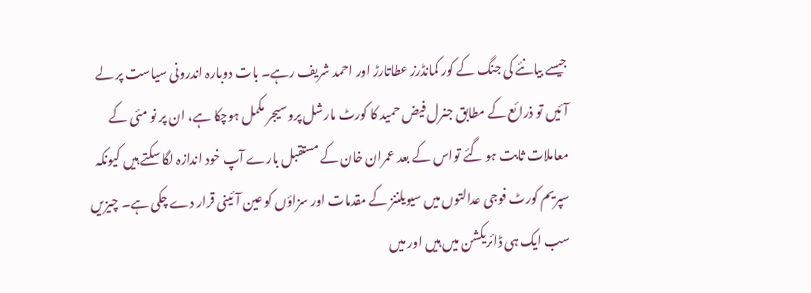جیسے بیانئے کی جنگ کے کور کمانڈرز عطاتارڑ اور احمد شریف رہے۔ بات دوبارہ اندرونی سیاست پر لے آئیں تو ذرائع کے مطابق جنرل فیض حمید کا کورٹ مارشل پروسیجر مکمل ہوچکا ہے، ان پر نو مئی کے معاملات ثابت ہو گئے تواس کے بعد عمران خان کے مستقبل بارے آپ خود اندازہ لگا سکتے ہیں کیونکہ سپریم کورٹ فوجی عدالتوں میں سیویلننز کے مقدمات اور سزاؤں کو عین آئینی قرار دے چکی ہے۔ چیزیں سب ایک ہی ڈائریکشن میں ہیں اور میں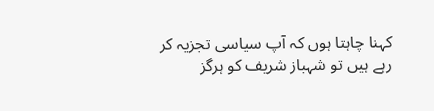کہنا چاہتا ہوں کہ آپ سیاسی تجزیہ کر رہے ہیں تو شہباز شریف کو ہرگز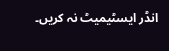انڈر ایسٹیمیٹ نہ کریں۔